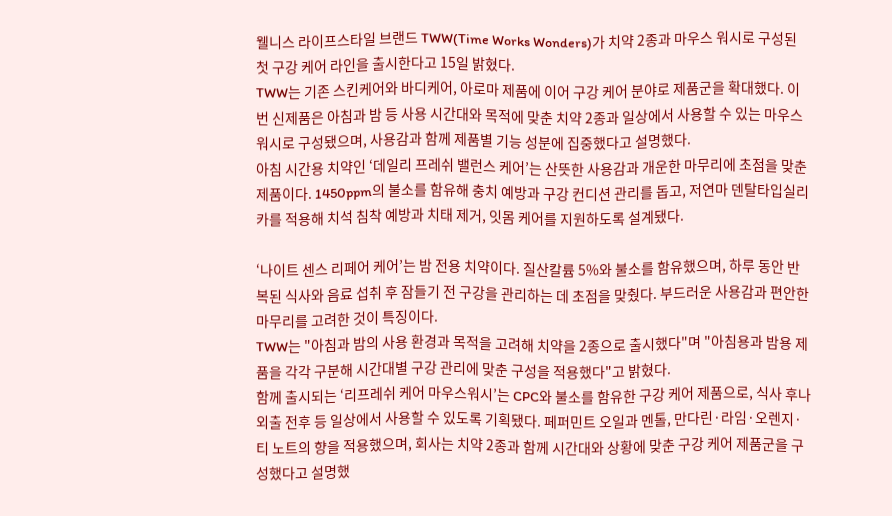웰니스 라이프스타일 브랜드 TWW(Time Works Wonders)가 치약 2종과 마우스 워시로 구성된 첫 구강 케어 라인을 출시한다고 15일 밝혔다.
TWW는 기존 스킨케어와 바디케어, 아로마 제품에 이어 구강 케어 분야로 제품군을 확대했다. 이번 신제품은 아침과 밤 등 사용 시간대와 목적에 맞춘 치약 2종과 일상에서 사용할 수 있는 마우스워시로 구성됐으며, 사용감과 함께 제품별 기능 성분에 집중했다고 설명했다.
아침 시간용 치약인 ‘데일리 프레쉬 밸런스 케어’는 산뜻한 사용감과 개운한 마무리에 초점을 맞춘 제품이다. 1450ppm의 불소를 함유해 충치 예방과 구강 컨디션 관리를 돕고, 저연마 덴탈타입실리카를 적용해 치석 침착 예방과 치태 제거, 잇몸 케어를 지원하도록 설계됐다.

‘나이트 센스 리페어 케어’는 밤 전용 치약이다. 질산칼륨 5%와 불소를 함유했으며, 하루 동안 반복된 식사와 음료 섭취 후 잠들기 전 구강을 관리하는 데 초점을 맞췄다. 부드러운 사용감과 편안한 마무리를 고려한 것이 특징이다.
TWW는 "아침과 밤의 사용 환경과 목적을 고려해 치약을 2종으로 출시했다"며 "아침용과 밤용 제품을 각각 구분해 시간대별 구강 관리에 맞춘 구성을 적용했다"고 밝혔다.
함께 출시되는 ‘리프레쉬 케어 마우스워시’는 CPC와 불소를 함유한 구강 케어 제품으로, 식사 후나 외출 전후 등 일상에서 사용할 수 있도록 기획됐다. 페퍼민트 오일과 멘톨, 만다린·라임·오렌지·티 노트의 향을 적용했으며, 회사는 치약 2종과 함께 시간대와 상황에 맞춘 구강 케어 제품군을 구성했다고 설명했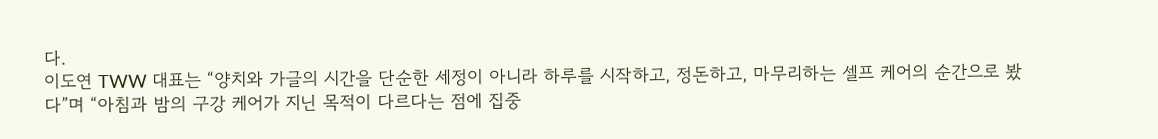다.
이도연 TWW 대표는 “양치와 가글의 시간을 단순한 세정이 아니라 하루를 시작하고, 정돈하고, 마무리하는 셀프 케어의 순간으로 봤다”며 “아침과 밤의 구강 케어가 지닌 목적이 다르다는 점에 집중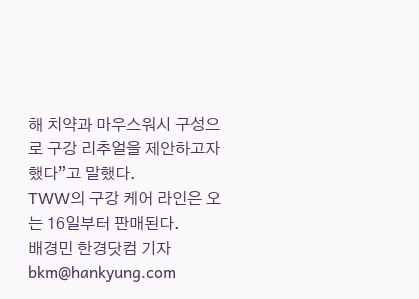해 치약과 마우스워시 구성으로 구강 리추얼을 제안하고자 했다”고 말했다.
TWW의 구강 케어 라인은 오는 16일부터 판매된다.
배경민 한경닷컴 기자 bkm@hankyung.com